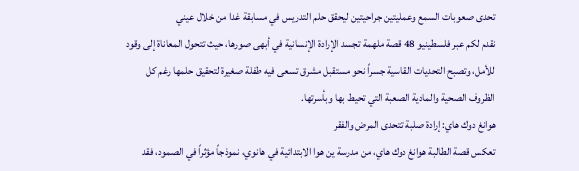تحدى صعوبات السمع وعمليتين جراحيتين ليحقق حلم التدريس في مسابقة غدا من خلال عيني
نقدم لكم عبر فلسطينيو 48 قصة ملهمة تجسد الإرادة الإنسانية في أبهى صورها، حيث تتحول المعاناة إلى وقود للأمل، وتصبح التحديات القاسية جسراً نحو مستقبل مشرق تسعى فيه طفلة صغيرة لتحقيق حلمها رغم كل الظروف الصحية والمادية الصعبة التي تحيط بها وبأسرتها.
هوانغ دوك هاي: إرادة صلبة تتحدى المرض والفقر
تعكس قصة الطالبة هوانغ دوك هاي، من مدرسة ين هوا الابتدائية في هانوي، نموذجاً مؤثراً في الصمود، فقد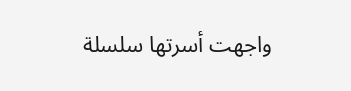واجهت أسرتها سلسلة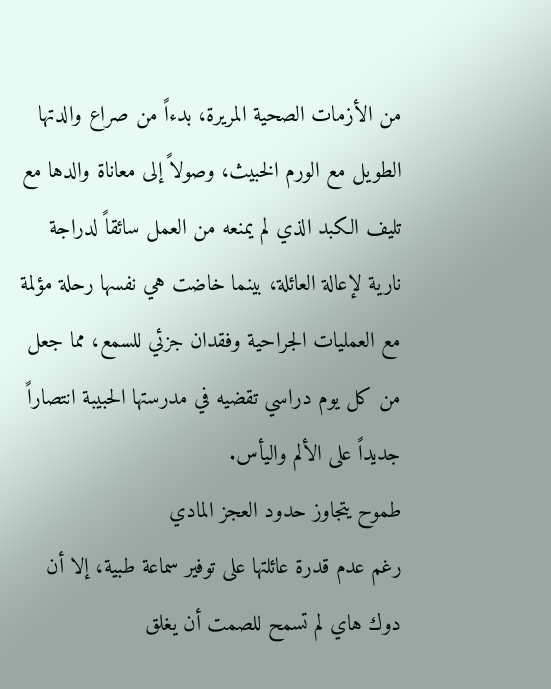من الأزمات الصحية المريرة، بدءاً من صراع والدتها الطويل مع الورم الخبيث، وصولاً إلى معاناة والدها مع تليف الكبد الذي لم يمنعه من العمل سائقاً لدراجة نارية لإعالة العائلة، بينما خاضت هي نفسها رحلة مؤلمة مع العمليات الجراحية وفقدان جزئي للسمع، مما جعل من كل يوم دراسي تقضيه في مدرستها الحبيبة انتصاراً جديداً على الألم واليأس.
طموح يتجاوز حدود العجز المادي
رغم عدم قدرة عائلتها على توفير سماعة طبية، إلا أن دوك هاي لم تسمح للصمت أن يغلق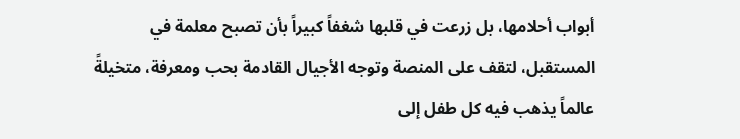أبواب أحلامها، بل زرعت في قلبها شغفاً كبيراً بأن تصبح معلمة في المستقبل، لتقف على المنصة وتوجه الأجيال القادمة بحب ومعرفة، متخيلةً عالماً يذهب فيه كل طفل إلى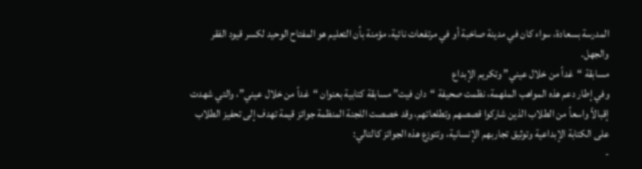المدرسة بسعادة، سواء كان في مدينة صاخبة أو في مرتفعات نائية، مؤمنة بأن التعليم هو المفتاح الوحيد لكسر قيود الفقر والجهل.
مسابقة “غداً من خلال عيني” وتكريم الإبداع
وفي إطار دعم هذه المواهب الملهمة، نظمت صحيفة “دان فيت” مسابقة كتابية بعنوان “غداً من خلال عيني”، والتي شهدت إقبالاً واسعاً من الطلاب الذين شاركوا قصصهم وتطلعاتهم، وقد خصصت اللجنة المنظمة جوائز قيمة تهدف إلى تحفيز الطلاب على الكتابة الإبداعية وتوثيق تجاربهم الإنسانية، وتتوزع هذه الجوائز كالتالي:
-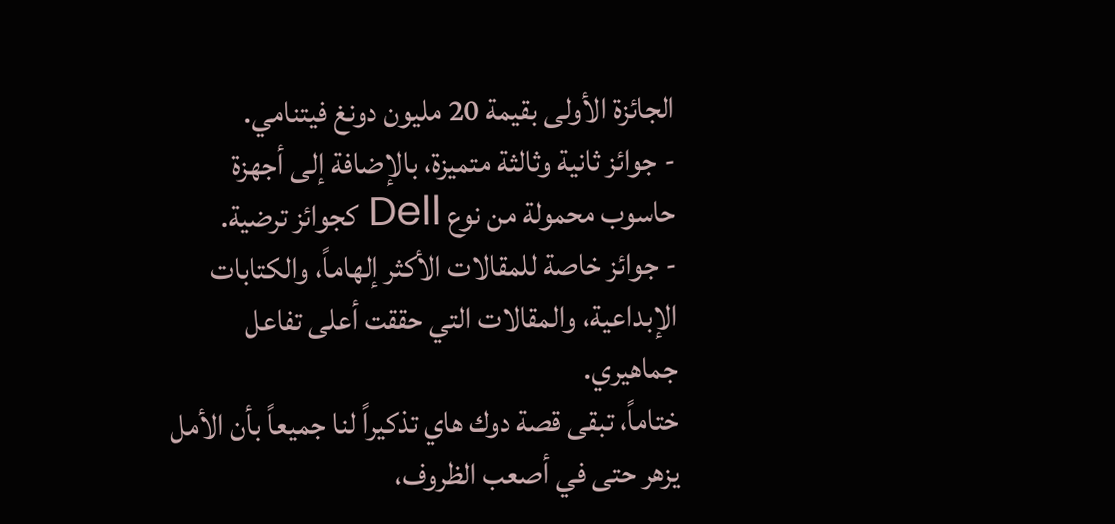الجائزة الأولى بقيمة 20 مليون دونغ فيتنامي.
- جوائز ثانية وثالثة متميزة، بالإضافة إلى أجهزة حاسوب محمولة من نوع Dell كجوائز ترضية.
- جوائز خاصة للمقالات الأكثر إلهاماً، والكتابات الإبداعية، والمقالات التي حققت أعلى تفاعل جماهيري.
ختاماً، تبقى قصة دوك هاي تذكيراً لنا جميعاً بأن الأمل يزهر حتى في أصعب الظروف،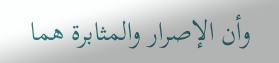وأن الإصرار والمثابرة هما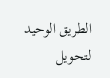الطريق الوحيد لتحويل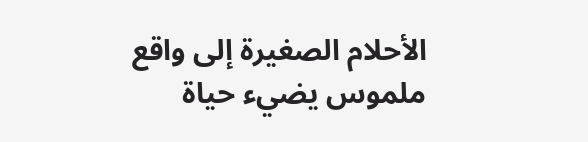الأحلام الصغيرة إلى واقع ملموس يضيء حياة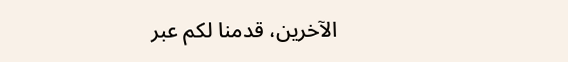الآخرين، قدمنا لكم عبر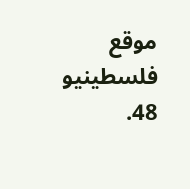موقع فلسطينيو 48.